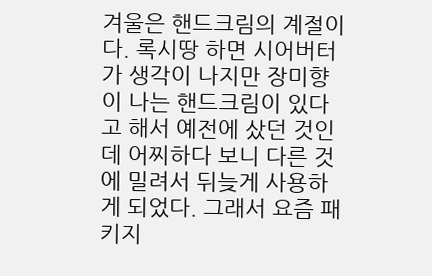겨울은 핸드크림의 계절이다. 록시땅 하면 시어버터가 생각이 나지만 장미향이 나는 핸드크림이 있다고 해서 예전에 샀던 것인데 어찌하다 보니 다른 것에 밀려서 뒤늦게 사용하게 되었다. 그래서 요즘 패키지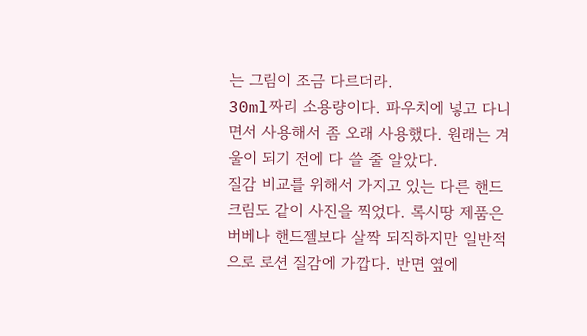는 그림이 조금 다르더라.
30ml짜리 소용량이다. 파우치에 넣고 다니면서 사용해서 좀 오래 사용했다. 원래는 겨울이 되기 전에 다 쓸 줄 알았다.
질감 비교를 위해서 가지고 있는 다른 핸드크림도 같이 사진을 찍었다. 록시땅 제품은 버베나 핸드젤보다 살짝 되직하지만 일반적으로 로션 질감에 가깝다. 반면 옆에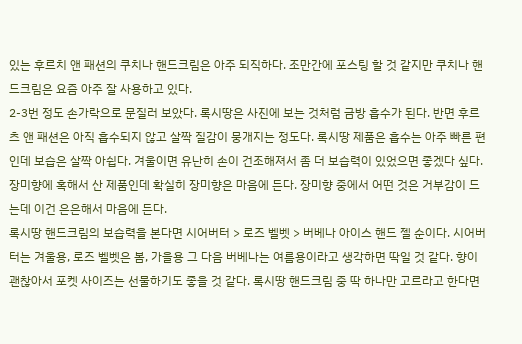있는 후르치 앤 패션의 쿠치나 핸드크림은 아주 되직하다. 조만간에 포스팅 할 것 같지만 쿠치나 핸드크림은 요즘 아주 잘 사용하고 있다.
2-3번 정도 손가락으로 문질러 보았다. 록시땅은 사진에 보는 것처럼 금방 흡수가 된다. 반면 후르츠 앤 패션은 아직 흡수되지 않고 살짝 질감이 뭉개지는 정도다. 록시땅 제품은 흡수는 아주 빠른 편인데 보습은 살짝 아쉽다. 겨울이면 유난히 손이 건조해져서 좀 더 보습력이 있었으면 좋겠다 싶다. 장미향에 혹해서 산 제품인데 확실히 장미향은 마음에 든다. 장미향 중에서 어떤 것은 거부감이 드는데 이건 은은해서 마음에 든다.
록시땅 핸드크림의 보습력을 본다면 시어버터 > 로즈 벨벳 > 버베나 아이스 핸드 젤 순이다. 시어버터는 겨울용, 로즈 벨벳은 봄, 가을용 그 다음 버베나는 여름용이라고 생각하면 딱일 것 같다. 향이 괜찮아서 포켓 사이즈는 선물하기도 좋을 것 같다. 록시땅 핸드크림 중 딱 하나만 고르라고 한다면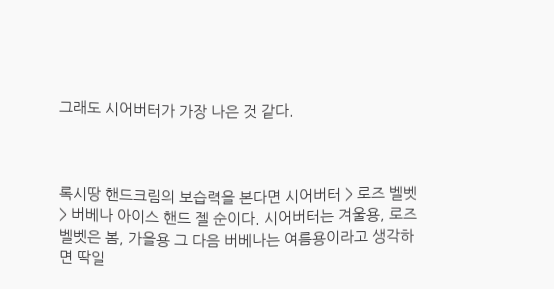그래도 시어버터가 가장 나은 것 같다.



록시땅 핸드크림의 보습력을 본다면 시어버터 > 로즈 벨벳 > 버베나 아이스 핸드 젤 순이다. 시어버터는 겨울용, 로즈 벨벳은 봄, 가을용 그 다음 버베나는 여름용이라고 생각하면 딱일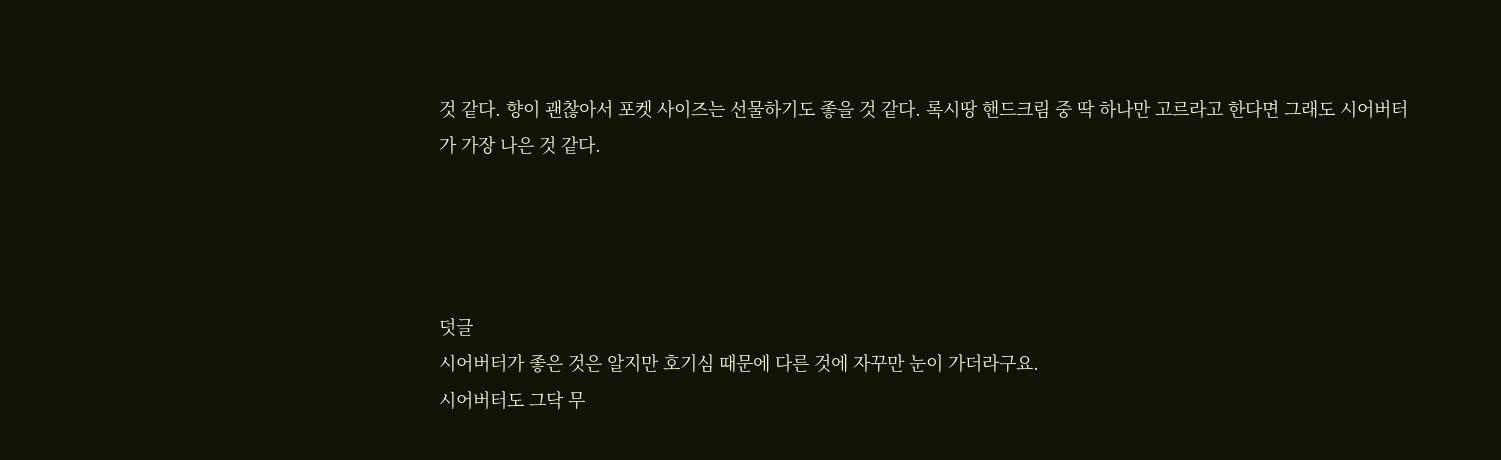것 같다. 향이 괜찮아서 포켓 사이즈는 선물하기도 좋을 것 같다. 록시땅 핸드크림 중 딱 하나만 고르라고 한다면 그래도 시어버터가 가장 나은 것 같다.




덧글
시어버터가 좋은 것은 알지만 호기심 때문에 다른 것에 자꾸만 눈이 가더라구요.
시어버터도 그닥 무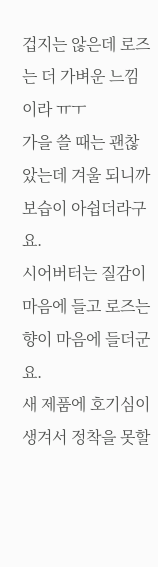겁지는 않은데 로즈는 더 가벼운 느낌이라 ㅠㅜ
가을 쓸 때는 괜찮았는데 겨울 되니까 보습이 아쉽더라구요.
시어버터는 질감이 마음에 들고 로즈는 향이 마음에 들더군요.
새 제품에 호기심이 생겨서 정착을 못할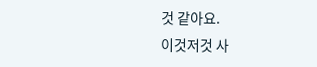것 같아요.
이것저것 사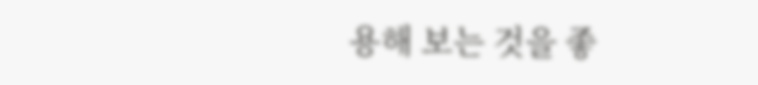용해 보는 것을 좋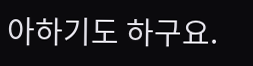아하기도 하구요.